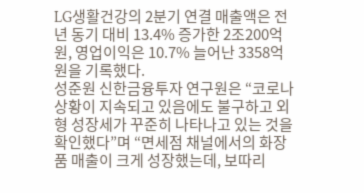LG생활건강의 2분기 연결 매출액은 전년 동기 대비 13.4% 증가한 2조200억원, 영업이익은 10.7% 늘어난 3358억원을 기록했다.
성준원 신한금융투자 연구원은 “코로나 상황이 지속되고 있음에도 불구하고 외형 성장세가 꾸준히 나타나고 있는 것을 확인했다”며 “면세점 채널에서의 화장품 매출이 크게 성장했는데, 보따리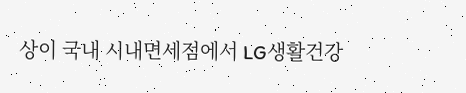상이 국내 시내면세점에서 LG생활건강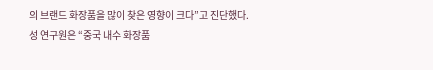의 브랜드 화장품을 많이 찾은 영향이 크다”고 진단했다.
성 연구원은 “중국 내수 화장품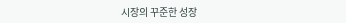시장의 꾸준한 성장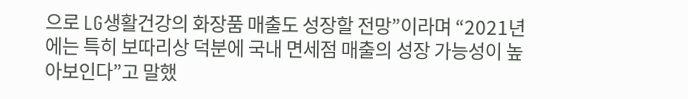으로 LG생활건강의 화장품 매출도 성장할 전망”이라며 “2021년에는 특히 보따리상 덕분에 국내 면세점 매출의 성장 가능성이 높아보인다”고 말했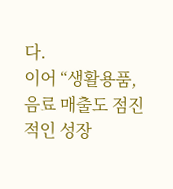다.
이어 “생활용품, 음료 매출도 점진적인 성장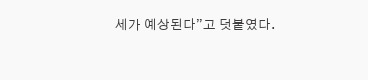세가 예상된다”고 덧붙였다.